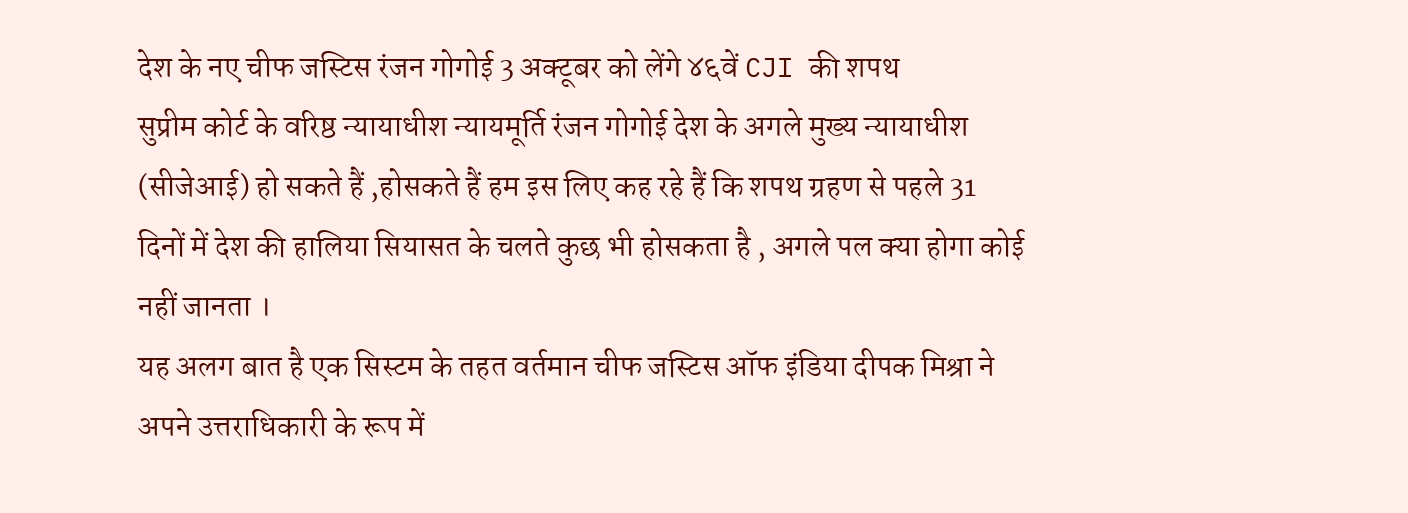देश के नए चीफ जस्टिस रंजन गोगोई 3 अक्टूबर को लेंगे ४६वें CJI की शपथ
सुप्रीम कोर्ट के वरिष्ठ न्यायाधीश न्यायमूर्ति रंजन गोगोई देश के अगले मुख्य न्यायाधीश (सीजेआई) हो सकते हैं ,होसकते हैं हम इस लिए कह रहे हैं कि शपथ ग्रहण से पहले 31 दिनों में देश की हालिया सियासत के चलते कुछ भी होसकता है , अगले पल क्या होगा कोई नहीं जानता ।
यह अलग बात है एक सिस्टम के तहत वर्तमान चीफ जस्टिस ऑफ इंडिया दीपक मिश्रा ने अपने उत्तराधिकारी के रूप में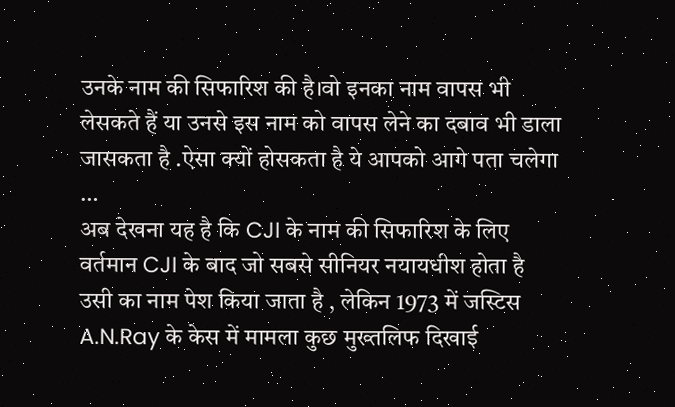उनके नाम की सिफारिश की है।वो इनका नाम वापस भी लेसकते हैं या उनसे इस नाम को वापस लेने का दबाव भी डाला जासकता है .ऐसा क्यों होसकता है ये आपको आगे पता चलेगा …
अब देखना यह है कि CJI के नाम की सिफारिश के लिए वर्तमान CJI के बाद जो सबसे सीनियर नयायधीश होता है उसी का नाम पेश किया जाता है , लेकिन 1973 में जस्टिस A.N.Ray के केस में मामला कुछ मुख्तलिफ दिखाई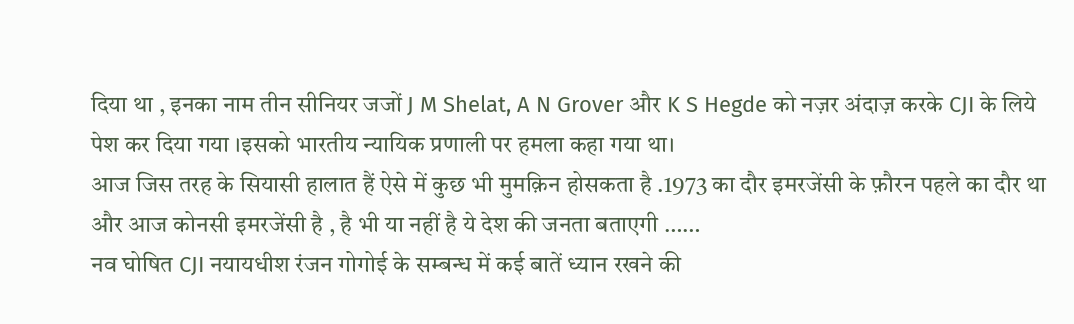दिया था , इनका नाम तीन सीनियर जजों J M Shelat, A N Grover और K S Hegde को नज़र अंदाज़ करके CJI के लिये पेश कर दिया गया ।इसको भारतीय न्यायिक प्रणाली पर हमला कहा गया था।
आज जिस तरह के सियासी हालात हैं ऐसे में कुछ भी मुमक़िन होसकता है .1973 का दौर इमरजेंसी के फ़ौरन पहले का दौर था और आज कोनसी इमरजेंसी है , है भी या नहीं है ये देश की जनता बताएगी ……
नव घोषित CJI नयायधीश रंजन गोगोई के सम्बन्ध में कई बातें ध्यान रखने की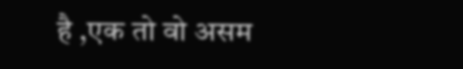है ,एक तो वो असम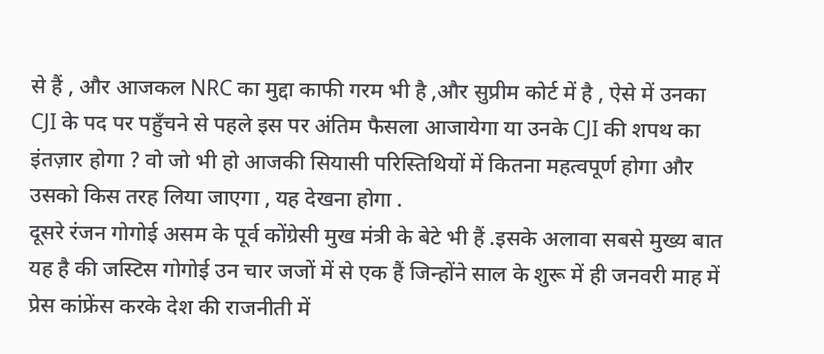से हैं , और आजकल NRC का मुद्दा काफी गरम भी है ,और सुप्रीम कोर्ट में है , ऐसे में उनका CJI के पद पर पहुँचने से पहले इस पर अंतिम फैसला आजायेगा या उनके CJI की शपथ का इंतज़ार होगा ? वो जो भी हो आजकी सियासी परिस्तिथियों में कितना महत्वपूर्ण होगा और उसको किस तरह लिया जाएगा , यह देखना होगा .
दूसरे रंजन गोगोई असम के पूर्व कोंग्रेसी मुख मंत्री के बेटे भी हैं .इसके अलावा सबसे मुख्य बात यह है की जस्टिस गोगोई उन चार जजों में से एक हैं जिन्होंने साल के शुरू में ही जनवरी माह में प्रेस कांफ्रेंस करके देश की राजनीती में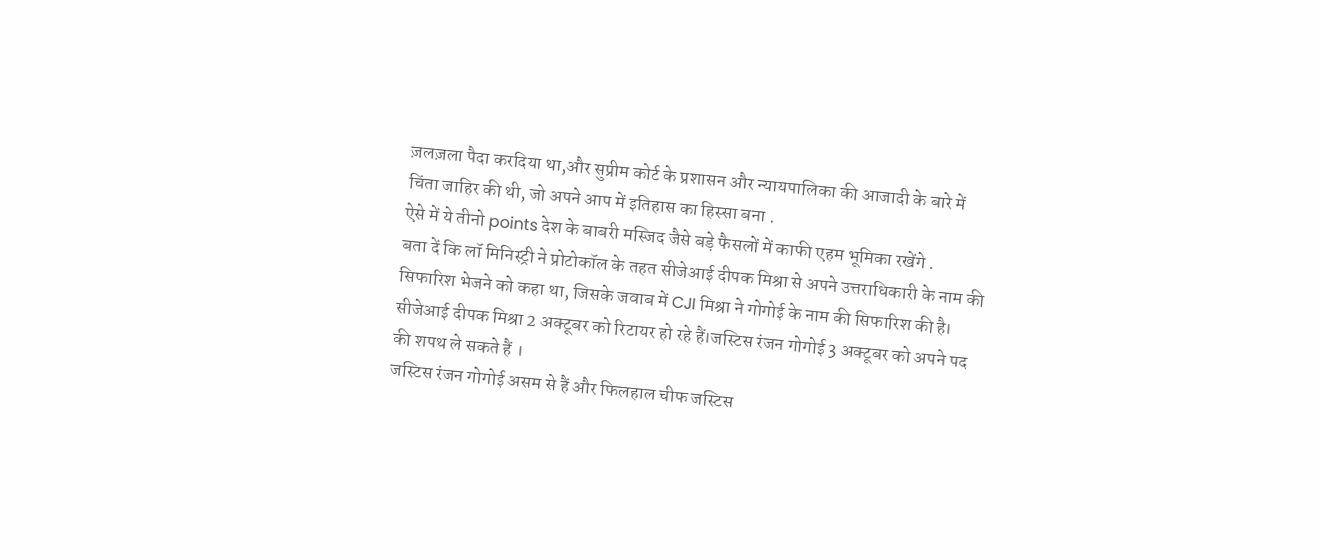ज़लज़ला पैदा करदिया था,और सुप्रीम कोर्ट के प्रशासन और न्यायपालिका की आजादी के बारे में चिंता जाहिर की थी, जो अपने आप में इतिहास का हिस्सा बना .
ऐसे में ये तीनो points देश के बाबरी मस्जिद जैसे बड़े फैसलों में काफी एहम भूमिका रखेंगे .
बता दें कि लॉ मिनिस्ट्री ने प्रोटोकॉल के तहत सीजेआई दीपक मिश्रा से अपने उत्तराधिकारी के नाम की सिफारिश भेजने को कहा था, जिसके जवाब में CJI मिश्रा ने गोगोई के नाम की सिफारिश की है। सीजेआई दीपक मिश्रा 2 अक्टूबर को रिटायर हो रहे हैं।जस्टिस रंजन गोगोई 3 अक्टूबर को अपने पद की शपथ ले सकते हैं ।
जस्टिस रंजन गोगोई असम से हैं और फिलहाल चीफ जस्टिस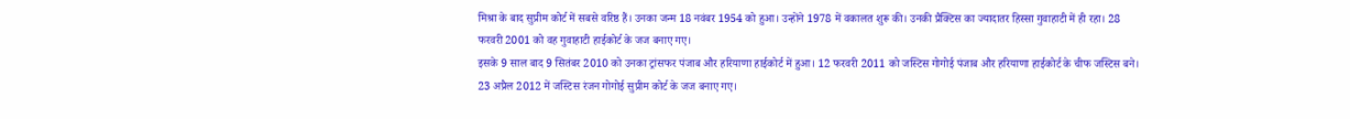मिश्रा के बाद सुप्रीम कोर्ट में सबसे वरिष्ठ हैं। उनका जन्म 18 नवंबर 1954 को हुआ। उन्होंने 1978 में वकालत शुरू की। उनकी प्रैक्टिस का ज्यादातर हिस्सा गुवाहाटी में ही रहा। 28 फरवरी 2001 को वह गुवाहाटी हाईकोर्ट के जज बनाए गए।
इसके 9 साल बाद 9 सितंबर 2010 को उनका ट्रांसफर पंजाब और हरियाणा हाईकोर्ट में हुआ। 12 फरवरी 2011 को जस्टिस गोगोई पंजाब और हरियाणा हाईकोर्ट के चीफ जस्टिस बने। 23 अप्रैल 2012 में जस्टिस रंजन गोगोई सुप्रीम कोर्ट के जज बनाए गए।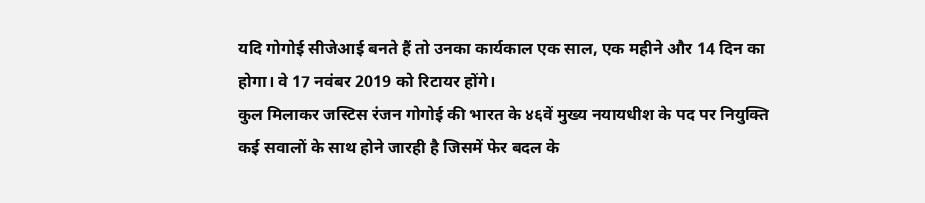यदि गोगोई सीजेआई बनते हैं तो उनका कार्यकाल एक साल, एक महीने और 14 दिन का होगा। वे 17 नवंबर 2019 को रिटायर होंगे।
कुल मिलाकर जस्टिस रंजन गोगोई की भारत के ४६वें मुख्य नयायधीश के पद पर नियुक्ति कई सवालों के साथ होने जारही है जिसमें फेर बदल के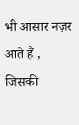भी आसार नज़र आते हैं , जिसकी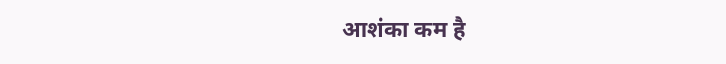आशंका कम है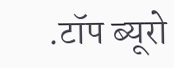.टॉप ब्यूरो